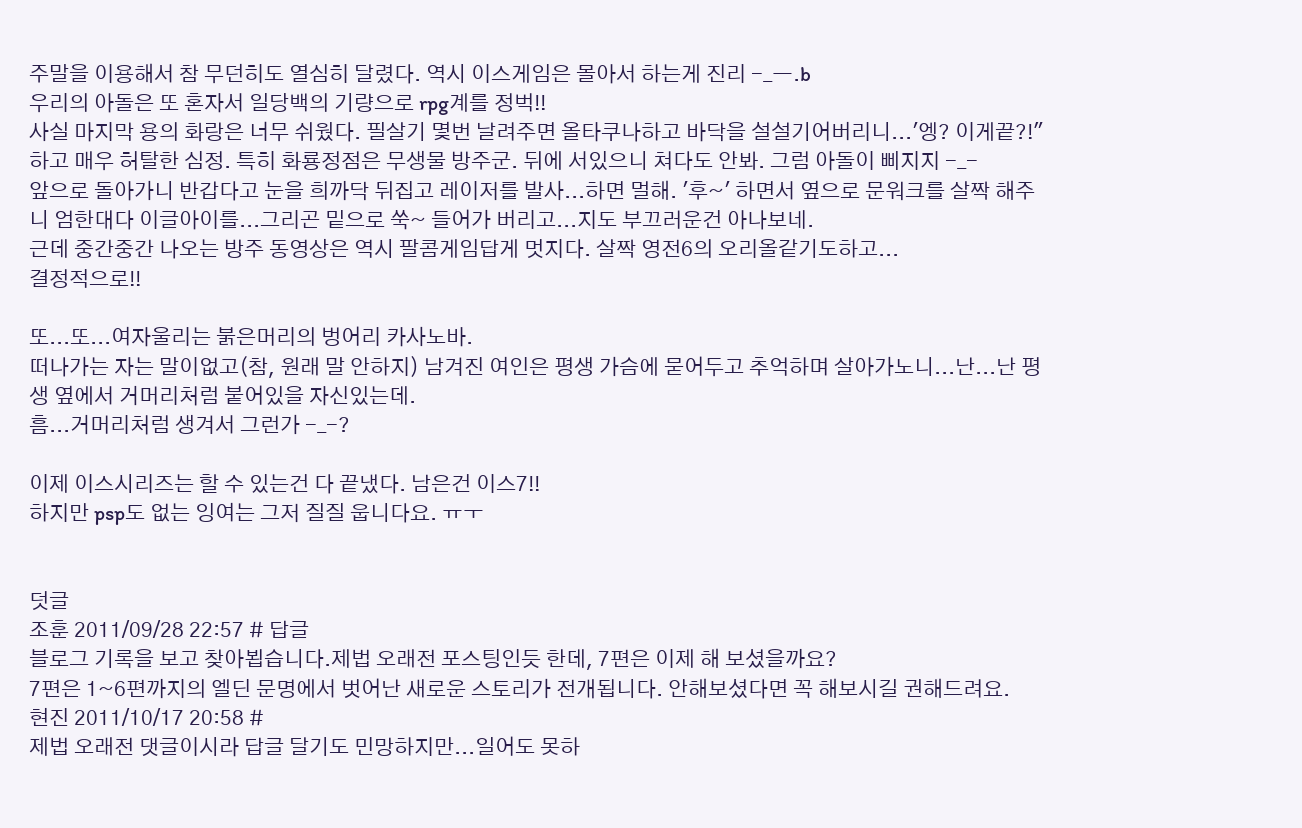주말을 이용해서 참 무던히도 열심히 달렸다. 역시 이스게임은 몰아서 하는게 진리 -_ㅡ.b
우리의 아돌은 또 혼자서 일당백의 기량으로 rpg계를 정벅!!
사실 마지막 용의 화랑은 너무 쉬웠다. 필살기 몇번 날려주면 올타쿠나하고 바닥을 설설기어버리니...'엥? 이게끝?!" 하고 매우 허탈한 심정. 특히 화룡정점은 무생물 방주군. 뒤에 서있으니 쳐다도 안봐. 그럼 아돌이 삐지지 -_-
앞으로 돌아가니 반갑다고 눈을 희까닥 뒤집고 레이저를 발사...하면 멀해. '후~' 하면서 옆으로 문워크를 살짝 해주니 엄한대다 이글아이를...그리곤 밑으로 쑥~ 들어가 버리고...지도 부끄러운건 아나보네.
근데 중간중간 나오는 방주 동영상은 역시 팔콤게임답게 멋지다. 살짝 영전6의 오리올같기도하고...
결정적으로!!

또...또...여자울리는 붉은머리의 벙어리 카사노바.
떠나가는 자는 말이없고(참, 원래 말 안하지) 남겨진 여인은 평생 가슴에 묻어두고 추억하며 살아가노니...난...난 평생 옆에서 거머리처럼 붙어있을 자신있는데.
흠...거머리처럼 생겨서 그런가 -_-?

이제 이스시리즈는 할 수 있는건 다 끝냈다. 남은건 이스7!!
하지만 psp도 없는 잉여는 그저 질질 웁니다요. ㅠㅜ


덧글
조훈 2011/09/28 22:57 # 답글
블로그 기록을 보고 찾아뵙습니다.제법 오래전 포스팅인듯 한데, 7편은 이제 해 보셨을까요?
7편은 1~6편까지의 엘딘 문명에서 벗어난 새로운 스토리가 전개됩니다. 안해보셨다면 꼭 해보시길 권해드려요.
현진 2011/10/17 20:58 #
제법 오래전 댓글이시라 답글 달기도 민망하지만...일어도 못하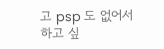고 psp 도 없어서 하고 싶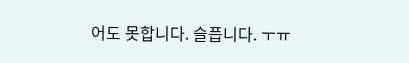어도 못합니다. 슬픕니다. ㅜㅠ